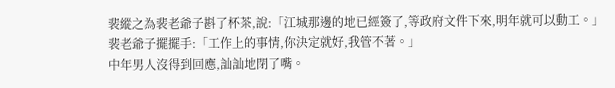裴縱之為裴老爺子斟了杯茶,說:「江城那邊的地已經簽了,等政府文件下來,明年就可以動工。」
裴老爺子擺擺手:「工作上的事情,你決定就好,我管不著。」
中年男人沒得到回應,訕訕地閉了嘴。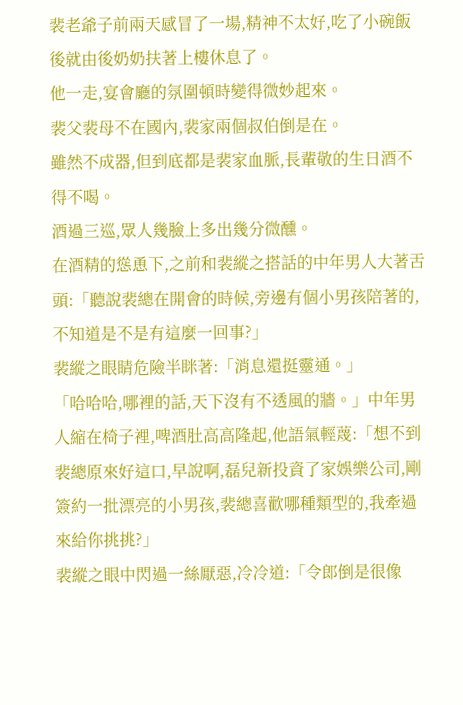裴老爺子前兩天感冒了一場,精神不太好,吃了小碗飯後就由後奶奶扶著上樓休息了。
他一走,宴會廳的氛圍頓時變得微妙起來。
裴父裴母不在國內,裴家兩個叔伯倒是在。
雖然不成器,但到底都是裴家血脈,長輩敬的生日酒不得不喝。
酒過三巡,眾人幾臉上多出幾分微醺。
在酒精的慫恿下,之前和裴縱之搭話的中年男人大著舌頭:「聽說裴總在開會的時候,旁邊有個小男孩陪著的,不知道是不是有這麼一回事?」
裴縱之眼睛危險半眯著:「消息還挺靈通。」
「哈哈哈,哪裡的話,天下沒有不透風的牆。」中年男人縮在椅子裡,啤酒肚高高隆起,他語氣輕蔑:「想不到裴總原來好這口,早說啊,磊兒新投資了家娛樂公司,剛簽約一批漂亮的小男孩,裴總喜歡哪種類型的,我牽過來給你挑挑?」
裴縱之眼中閃過一絲厭惡,冷冷道:「令郎倒是很像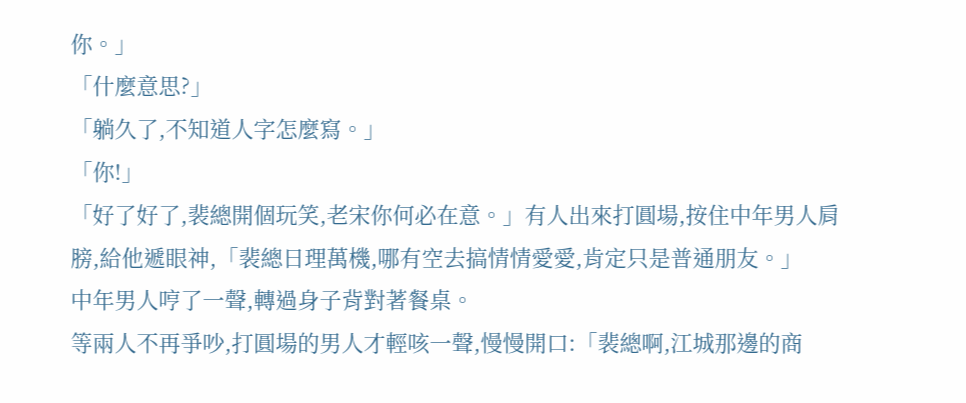你。」
「什麼意思?」
「躺久了,不知道人字怎麼寫。」
「你!」
「好了好了,裴總開個玩笑,老宋你何必在意。」有人出來打圓場,按住中年男人肩膀,給他遞眼神,「裴總日理萬機,哪有空去搞情情愛愛,肯定只是普通朋友。」
中年男人哼了一聲,轉過身子背對著餐桌。
等兩人不再爭吵,打圓場的男人才輕咳一聲,慢慢開口:「裴總啊,江城那邊的商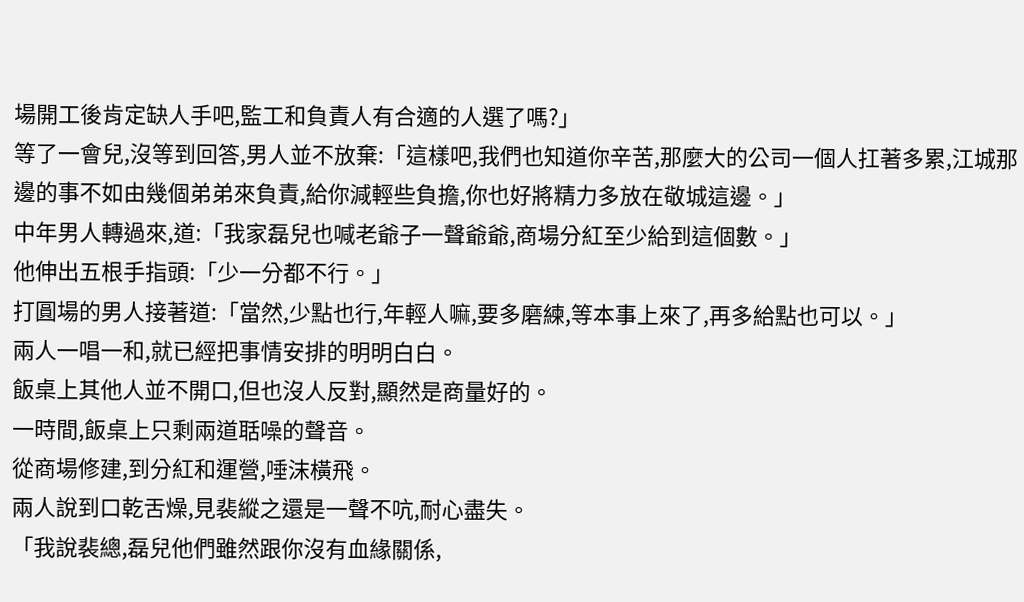場開工後肯定缺人手吧,監工和負責人有合適的人選了嗎?」
等了一會兒,沒等到回答,男人並不放棄:「這樣吧,我們也知道你辛苦,那麼大的公司一個人扛著多累,江城那邊的事不如由幾個弟弟來負責,給你減輕些負擔,你也好將精力多放在敬城這邊。」
中年男人轉過來,道:「我家磊兒也喊老爺子一聲爺爺,商場分紅至少給到這個數。」
他伸出五根手指頭:「少一分都不行。」
打圓場的男人接著道:「當然,少點也行,年輕人嘛,要多磨練,等本事上來了,再多給點也可以。」
兩人一唱一和,就已經把事情安排的明明白白。
飯桌上其他人並不開口,但也沒人反對,顯然是商量好的。
一時間,飯桌上只剩兩道聒噪的聲音。
從商場修建,到分紅和運營,唾沫橫飛。
兩人說到口乾舌燥,見裴縱之還是一聲不吭,耐心盡失。
「我說裴總,磊兒他們雖然跟你沒有血緣關係,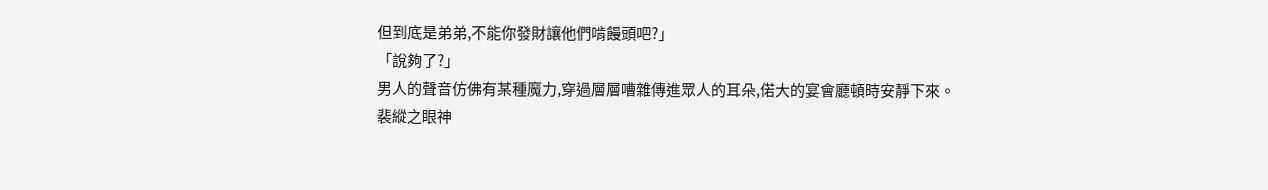但到底是弟弟,不能你發財讓他們啃饅頭吧?」
「說夠了?」
男人的聲音仿佛有某種魔力,穿過層層嘈雜傳進眾人的耳朵,偌大的宴會廳頓時安靜下來。
裴縱之眼神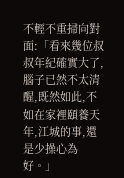不輕不重掃向對面:「看來幾位叔叔年紀確實大了,腦子已然不太清醒,既然如此,不如在家裡頤養天年,江城的事,還是少操心為好。」